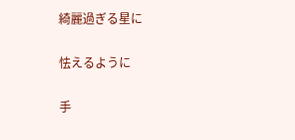綺麗過ぎる星に

怯えるように

手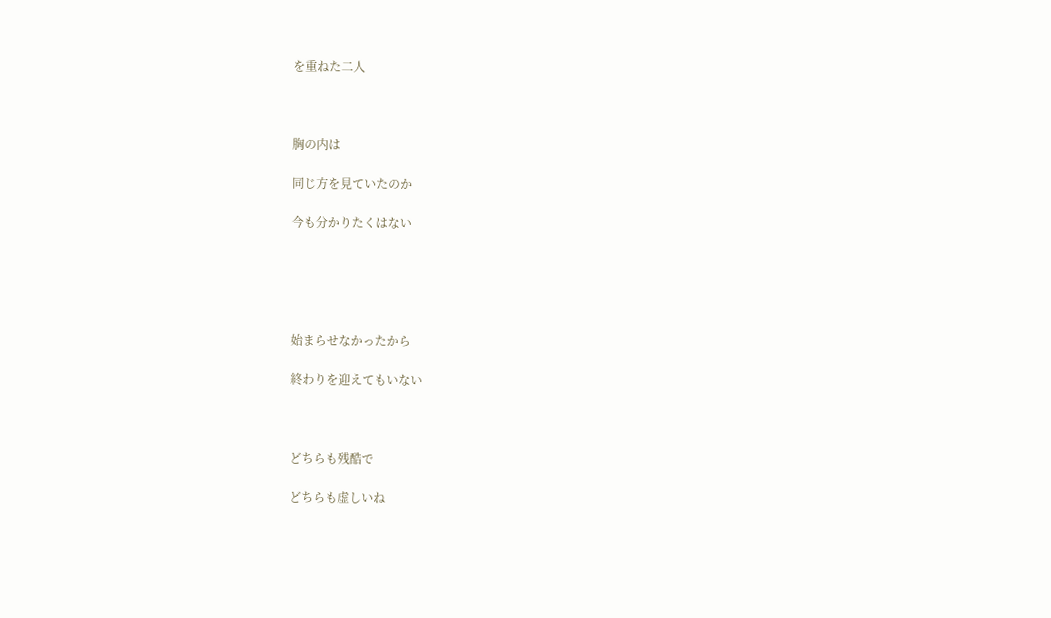を重ねた二人



胸の内は

同じ方を見ていたのか

今も分かりたくはない





始まらせなかったから

終わりを迎えてもいない



どちらも残酷で

どちらも虚しいね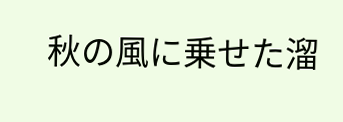秋の風に乗せた溜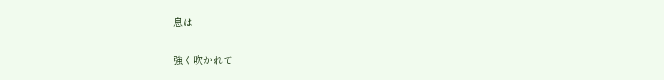息は

強く吹かれて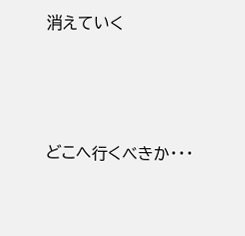消えていく




どこへ行くべきか・・・